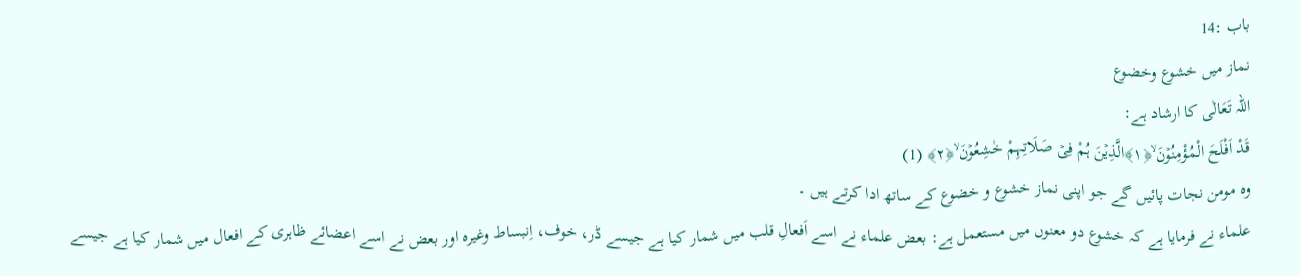باب :14
نماز میں خشوع وخضوع
اللہ تَعَالٰی کا ارشاد ہے:
قَدْ اَفْلَحَ الْمُؤْمِنُوۡنَ ۙ﴿۱﴾الَّذِیۡنَ ہُمْ فِیۡ صَلَاتِہِمْ خٰشِعُوۡنَ ۙ﴿۲﴾ (1)
وہ مومن نجات پائیں گے جو اپنی نماز خشوع و خضوع کے ساتھ ادا کرتے ہیں ۔
علماء نے فرمایا ہے کہ خشوع دو معنوں میں مستعمل ہے: بعض علماء نے اسے اَفعالِ قلب میں شمار کیا ہے جیسے ڈر، خوف، اِنبساط وغیرہ اور بعض نے اسے اعضائے ظاہری کے افعال میں شمار کیا ہے جیسے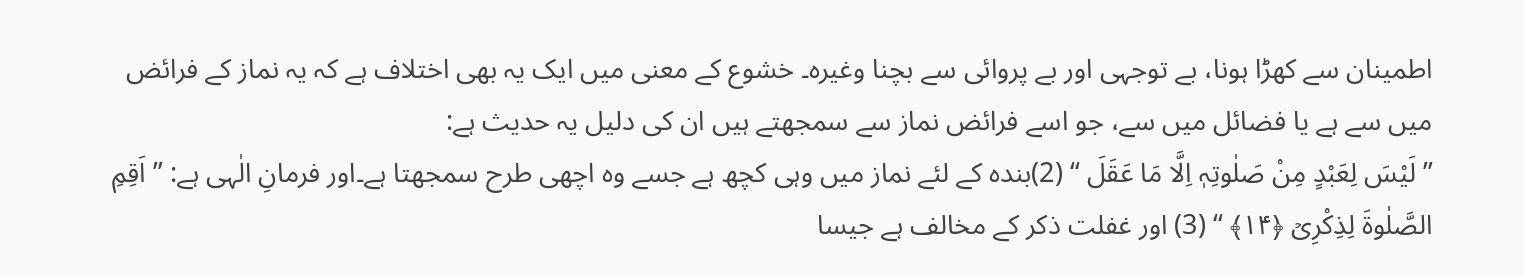اطمینان سے کھڑا ہونا، بے توجہی اور بے پروائی سے بچنا وغیرہ۔ خشوع کے معنی میں ایک یہ بھی اختلاف ہے کہ یہ نماز کے فرائض میں سے ہے یا فضائل میں سے، جو اسے فرائض نماز سے سمجھتے ہیں ان کی دلیل یہ حدیث ہے:
’’ لَیْسَ لِعَبْدٍ مِنْ صَلٰوتِہٖ اِلَّا مَا عَقَلَ ‘‘ (2)بندہ کے لئے نماز میں وہی کچھ ہے جسے وہ اچھی طرح سمجھتا ہے۔اور فرمانِ الٰہی ہے: ’’ اَقِمِ الصَّلٰوۃَ لِذِکْرِیۡ ﴿۱۴﴾ ‘‘ (3) اور غفلت ذکر کے مخالف ہے جیسا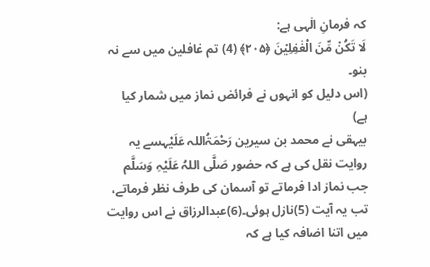کہ فرمانِ الٰہی ہے:
لَا تَکُنۡ مِّنَ الْغٰفِلِیۡنَ ﴿۲۰۵﴾ (4) تم غافلین میں سے نہ بنو۔
(اس دلیل کو انہوں نے فرائض نماز میں شمار کیا ہے)
بیہقی نے محمد بن سیرین رَحْمَۃُاللہ عَلَیْہسے یہ روایت نقل کی ہے کہ حضور صَلَّی اللہُ عَلَیْہِ وَسَلَّم جب نماز ادا فرماتے تو آسمان کی طرف نظر فرماتے، تب یہ آیت (5)نازل ہوئی۔(6)عبدالرزاق نے اس روایت میں اتنا اضافہ کیا ہے کہ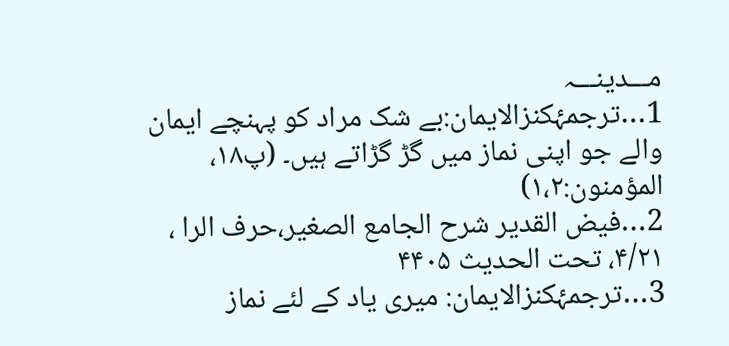مـــدینـــہ
1…ترجمۂکنزالایمان:بے شک مراد کو پہنچے ایمان والے جو اپنی نماز میں گڑ گڑاتے ہیں۔ (پ۱۸، المؤمنون:۱،۲)
2…فیض القدیر شرح الجامع الصغیر،حرف الرا ، ۴/۲۱، تحت الحدیث ۴۴۰۵
3…ترجمۂکنزالایمان: میری یاد کے لئے نماز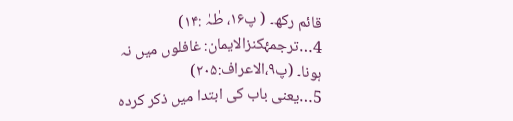قائم رکھ۔ ( پ۱۶، طٰہٰ :۱۴)
4…ترجمۂکنزالایمان: غافلوں میں نہ ہونا۔ (پ۹،الاعراف:۲۰۵)
5…یعنی باب کی ابتدا میں ذکر کردہ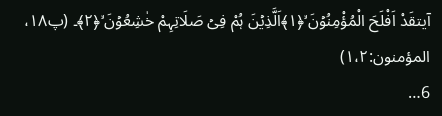آیتقَدْ اَفْلَحَ الْمُؤْمِنُوۡنَ ۙ﴿۱﴾اَلَّذِیۡنَ ہُمْ فِیۡ صَلَاتِہِمْ خٰشِعُوۡنَ ۙ﴿۲﴾۔ (پ۱۸، المؤمنون:۱،۲)
6…